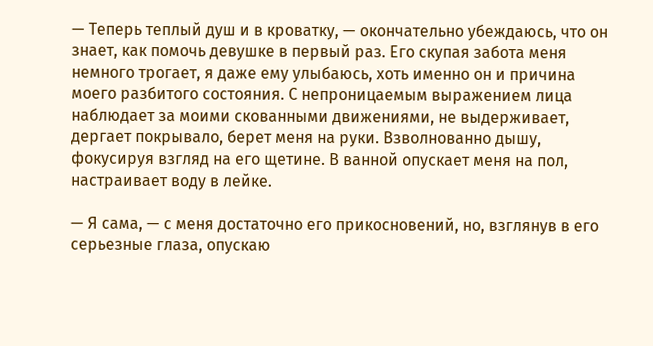— Теперь теплый душ и в кроватку, — окончательно убеждаюсь, что он знает, как помочь девушке в первый раз. Его скупая забота меня немного трогает, я даже ему улыбаюсь, хоть именно он и причина моего разбитого состояния. С непроницаемым выражением лица наблюдает за моими скованными движениями, не выдерживает, дергает покрывало, берет меня на руки. Взволнованно дышу, фокусируя взгляд на его щетине. В ванной опускает меня на пол, настраивает воду в лейке.

— Я сама, — с меня достаточно его прикосновений, но, взглянув в его серьезные глаза, опускаю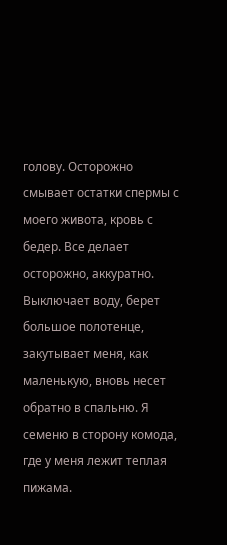голову. Осторожно смывает остатки спермы с моего живота, кровь с бедер. Все делает осторожно, аккуратно. Выключает воду, берет большое полотенце, закутывает меня, как маленькую, вновь несет обратно в спальню. Я семеню в сторону комода, где у меня лежит теплая пижама.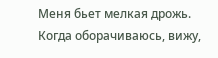Меня бьет мелкая дрожь. Когда оборачиваюсь, вижу,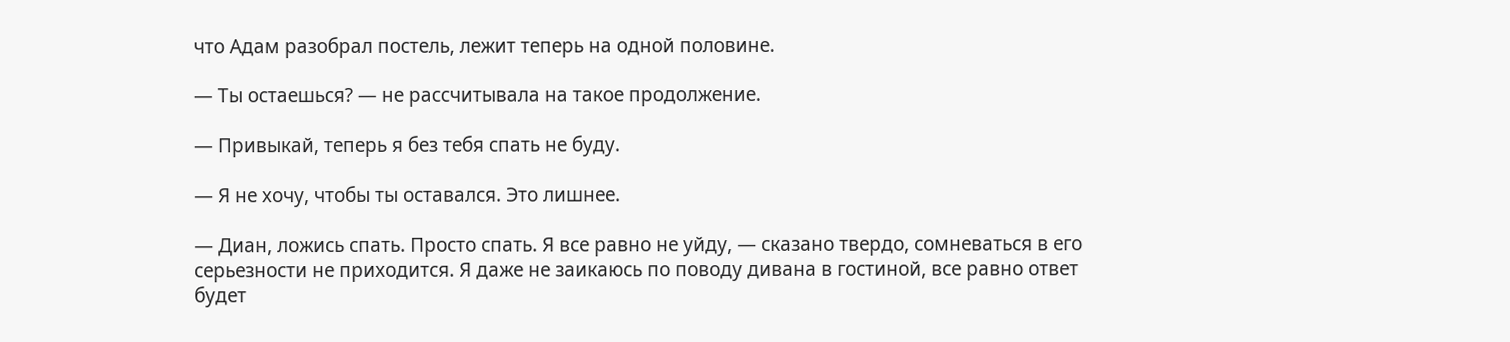что Адам разобрал постель, лежит теперь на одной половине.

— Ты остаешься? — не рассчитывала на такое продолжение.

— Привыкай, теперь я без тебя спать не буду.

— Я не хочу, чтобы ты оставался. Это лишнее.

— Диан, ложись спать. Просто спать. Я все равно не уйду, — сказано твердо, сомневаться в его серьезности не приходится. Я даже не заикаюсь по поводу дивана в гостиной, все равно ответ будет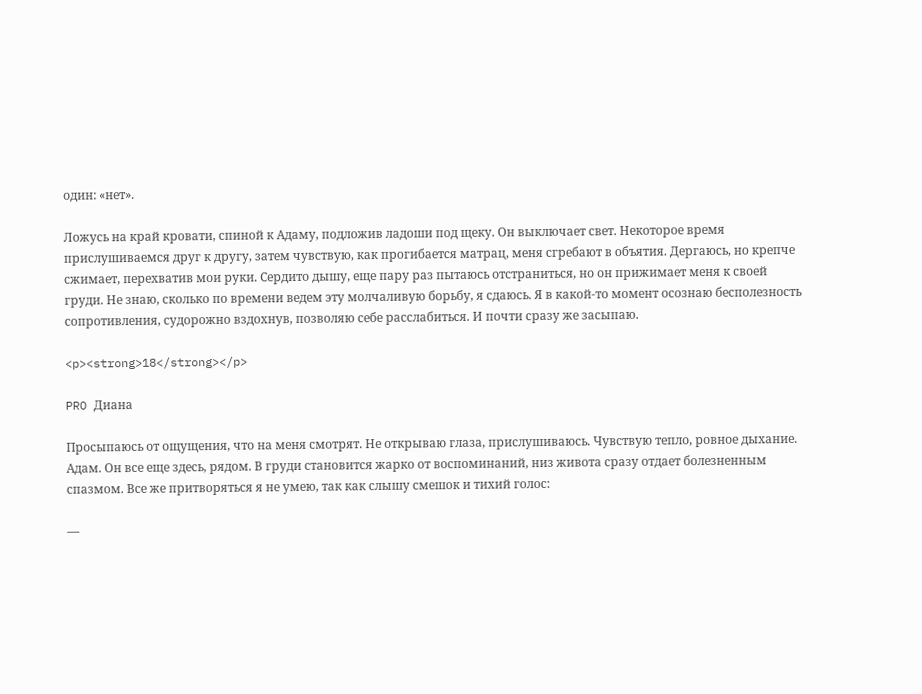один: «нет».

Ложусь на край кровати, спиной к Адаму, подложив ладоши под щеку. Он выключает свет. Некоторое время прислушиваемся друг к другу, затем чувствую, как прогибается матрац, меня сгребают в объятия. Дергаюсь, но крепче сжимает, перехватив мои руки. Сердито дышу, еще пару раз пытаюсь отстраниться, но он прижимает меня к своей груди. Не знаю, сколько по времени ведем эту молчаливую борьбу, я сдаюсь. Я в какой-то момент осознаю бесполезность сопротивления, судорожно вздохнув, позволяю себе расслабиться. И почти сразу же засыпаю.

<p><strong>18</strong></p>

PRO Диана

Просыпаюсь от ощущения, что на меня смотрят. Не открываю глаза, прислушиваюсь. Чувствую тепло, ровное дыхание. Адам. Он все еще здесь, рядом. В груди становится жарко от воспоминаний, низ живота сразу отдает болезненным спазмом. Все же притворяться я не умею, так как слышу смешок и тихий голос:

—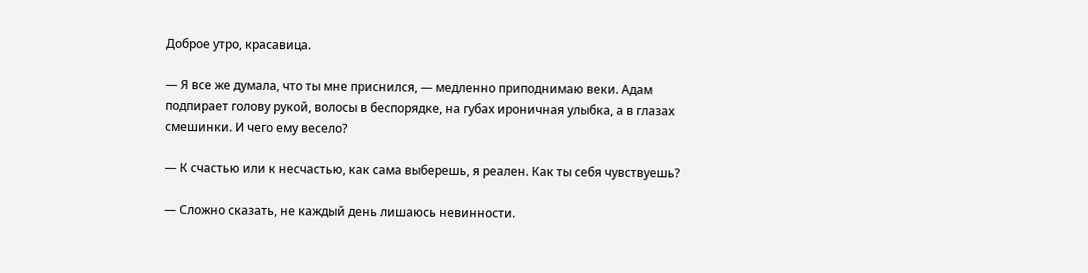Доброе утро, красавица.

— Я все же думала, что ты мне приснился, — медленно приподнимаю веки. Адам подпирает голову рукой, волосы в беспорядке, на губах ироничная улыбка, а в глазах смешинки. И чего ему весело?

— К счастью или к несчастью, как сама выберешь, я реален. Как ты себя чувствуешь?

— Сложно сказать, не каждый день лишаюсь невинности.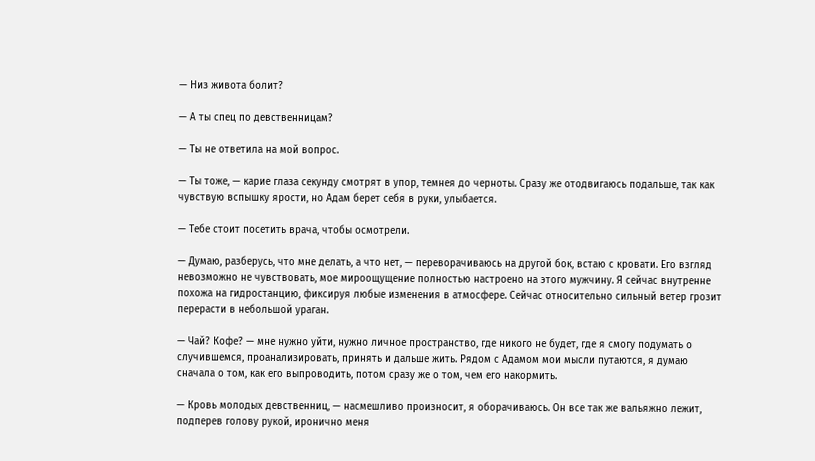— Низ живота болит?

— А ты спец по девственницам?

— Ты не ответила на мой вопрос.

— Ты тоже, — карие глаза секунду смотрят в упор, темнея до черноты. Сразу же отодвигаюсь подальше, так как чувствую вспышку ярости, но Адам берет себя в руки, улыбается.

— Тебе стоит посетить врача, чтобы осмотрели.

— Думаю, разберусь, что мне делать, а что нет, — переворачиваюсь на другой бок, встаю с кровати. Его взгляд невозможно не чувствовать, мое мироощущение полностью настроено на этого мужчину. Я сейчас внутренне похожа на гидростанцию, фиксируя любые изменения в атмосфере. Сейчас относительно сильный ветер грозит перерасти в небольшой ураган.

— Чай? Кофе? — мне нужно уйти, нужно личное пространство, где никого не будет, где я смогу подумать о случившемся, проанализировать, принять и дальше жить. Рядом с Адамом мои мысли путаются, я думаю сначала о том, как его выпроводить, потом сразу же о том, чем его накормить.

— Кровь молодых девственниц, — насмешливо произносит, я оборачиваюсь. Он все так же вальяжно лежит, подперев голову рукой, иронично меня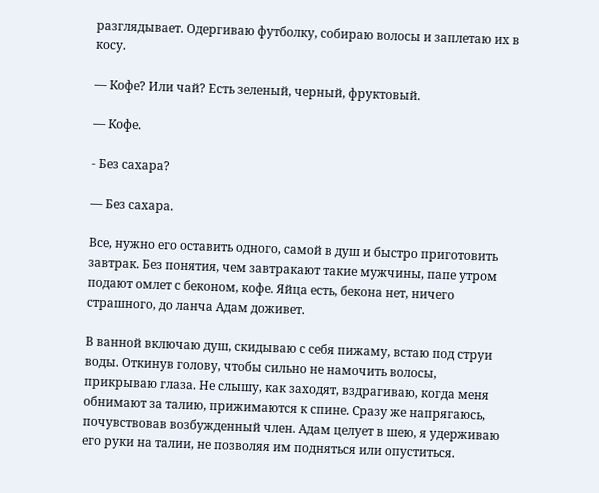разглядывает. Одергиваю футболку, собираю волосы и заплетаю их в косу.

— Кофе? Или чай? Есть зеленый, черный, фруктовый.

— Кофе.

- Без сахара?

— Без сахара.

Все, нужно его оставить одного, самой в душ и быстро приготовить завтрак. Без понятия, чем завтракают такие мужчины, папе утром подают омлет с беконом, кофе. Яйца есть, бекона нет, ничего страшного, до ланча Адам доживет.

В ванной включаю душ, скидываю с себя пижаму, встаю под струи воды. Откинув голову, чтобы сильно не намочить волосы, прикрываю глаза. Не слышу, как заходят, вздрагиваю, когда меня обнимают за талию, прижимаются к спине. Сразу же напрягаюсь, почувствовав возбужденный член. Адам целует в шею, я удерживаю его руки на талии, не позволяя им подняться или опуститься.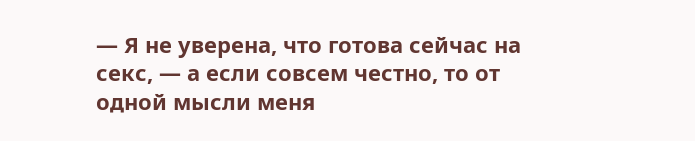— Я не уверена, что готова сейчас на секс, — а если совсем честно, то от одной мысли меня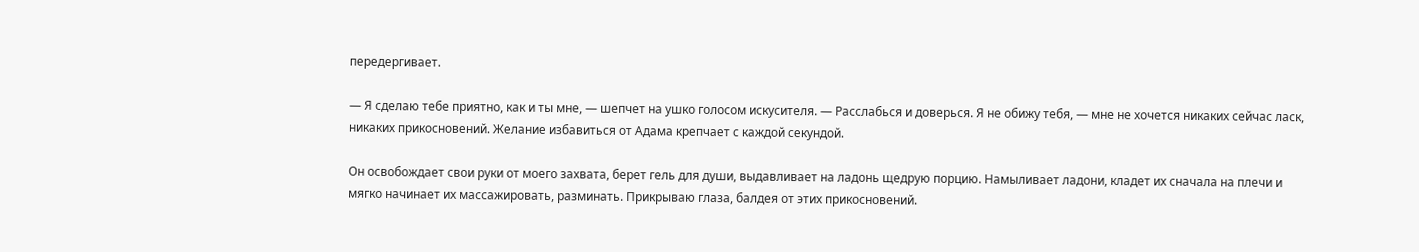передергивает.

— Я сделаю тебе приятно, как и ты мне, — шепчет на ушко голосом искусителя. — Расслабься и доверься. Я не обижу тебя, — мне не хочется никаких сейчас ласк, никаких прикосновений. Желание избавиться от Адама крепчает с каждой секундой.

Он освобождает свои руки от моего захвата, берет гель для души, выдавливает на ладонь щедрую порцию. Намыливает ладони, кладет их сначала на плечи и мягко начинает их массажировать, разминать. Прикрываю глаза, балдея от этих прикосновений.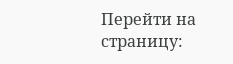Перейти на страницу: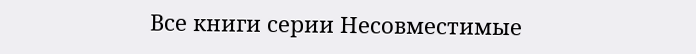Все книги серии Несовместимые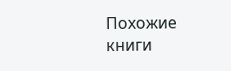Похожие книги